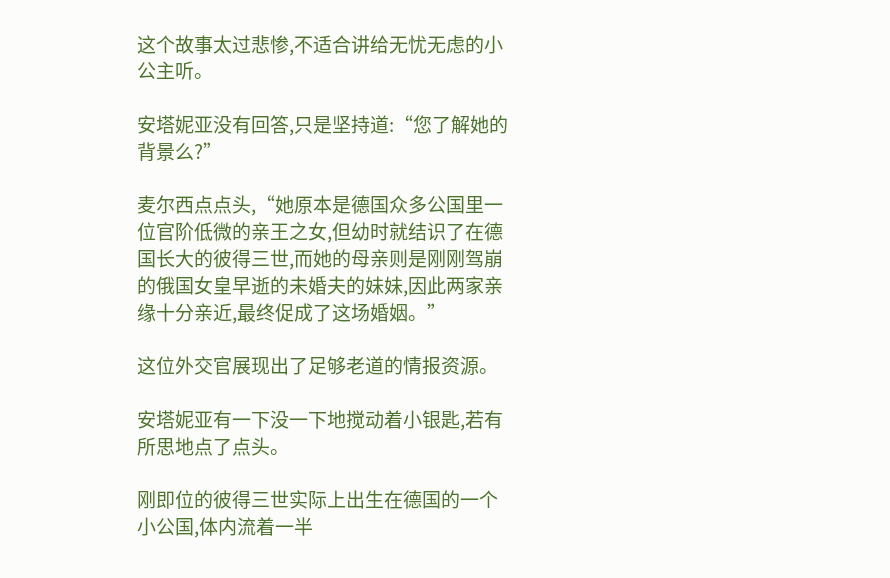这个故事太过悲惨,不适合讲给无忧无虑的小公主听。

安塔妮亚没有回答,只是坚持道:“您了解她的背景么?”

麦尔西点点头,“她原本是德国众多公国里一位官阶低微的亲王之女,但幼时就结识了在德国长大的彼得三世,而她的母亲则是刚刚驾崩的俄国女皇早逝的未婚夫的妹妹,因此两家亲缘十分亲近,最终促成了这场婚姻。”

这位外交官展现出了足够老道的情报资源。

安塔妮亚有一下没一下地搅动着小银匙,若有所思地点了点头。

刚即位的彼得三世实际上出生在德国的一个小公国,体内流着一半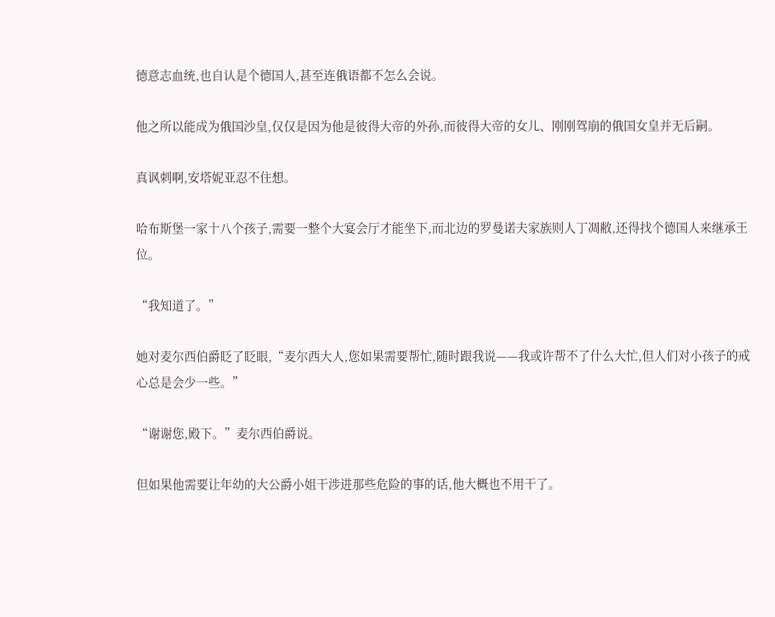德意志血统,也自认是个德国人,甚至连俄语都不怎么会说。

他之所以能成为俄国沙皇,仅仅是因为他是彼得大帝的外孙,而彼得大帝的女儿、刚刚驾崩的俄国女皇并无后嗣。

真讽刺啊,安塔妮亚忍不住想。

哈布斯堡一家十八个孩子,需要一整个大宴会厅才能坐下,而北边的罗曼诺夫家族则人丁凋敝,还得找个德国人来继承王位。

“我知道了。”

她对麦尔西伯爵眨了眨眼,“麦尔西大人,您如果需要帮忙,随时跟我说——我或许帮不了什么大忙,但人们对小孩子的戒心总是会少一些。”

“谢谢您,殿下。”麦尔西伯爵说。

但如果他需要让年幼的大公爵小姐干涉进那些危险的事的话,他大概也不用干了。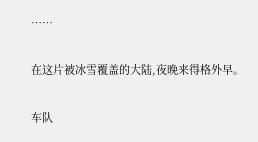……

在这片被冰雪覆盖的大陆,夜晚来得格外早。

车队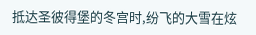抵达圣彼得堡的冬宫时,纷飞的大雪在炫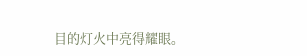目的灯火中亮得耀眼。